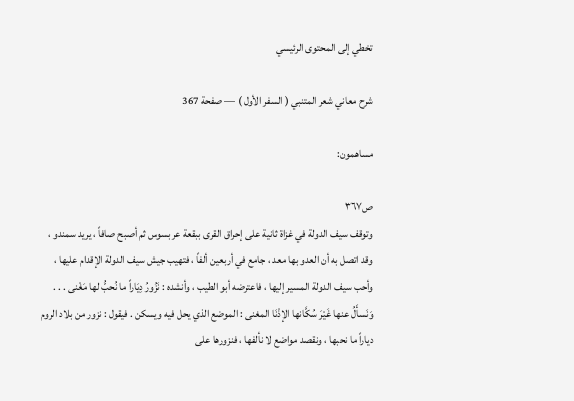تخطي إلى المحتوى الرئيسي

شرح معاني شعر المتنبي ( السفر الأول ) — صفحة 367

مساهمون:

ص٣٦٧
وتوقف سيف الدولة في غزاة ثانية على إحراق القرى ببقعة عربسوس ثم أصبح صافاً ، يريد سمندو ، وقد اتصل به أن العدو بها معد ، جامع في أربعين ألفاً ، فتهيب جيش سيف الدولة الإقدام عليها ، وأحب سيف الدولة المسير إليها ، فاعترضه أبو الطيب ، وأنشده : نَزُورُ دِيَاراً ما نُحبُّ لها مَغْنى . . . وَنَسأَلُ عنها غَيْرَ سُكَّانها الإذْنَا المغنى : الموضع الذي يحل فيه ويسكن . فيقول : نزور من بلاد الروم دياراً ما نحبها ، ونقصد مواضع لا نألفها ، فنزورها على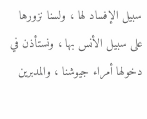سبيل الإفساد لها ، ولسنا نزورها على سبيل الأنس بها ، ونستأذن في دخولها أمراء جيوشنا ، والمدبرين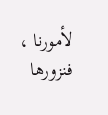لأمورنا ، فنزورها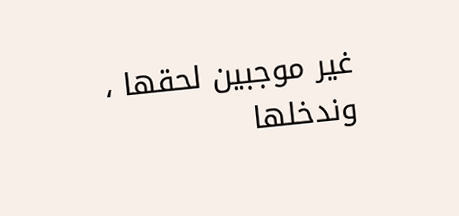غير موجبين لحقها ، وندخلها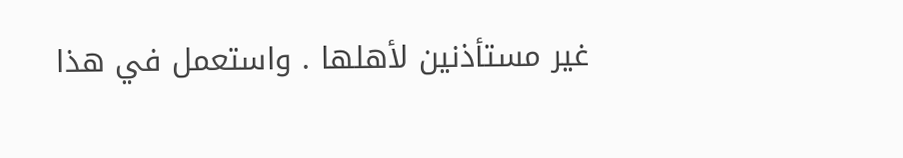غير مستأذنين لأهلها . واستعمل في هذا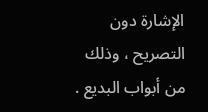الإشارة دون التصريح ، وذلك من أبواب البديع .